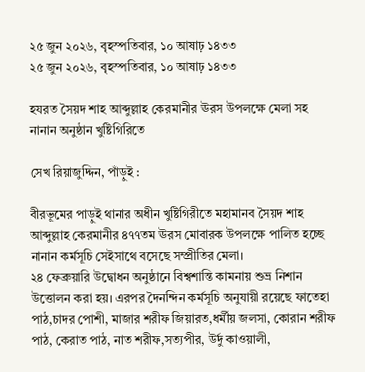২৫ জুন ২০২৬, বৃহস্পতিবার, ১০ আষাঢ় ১৪৩৩
২৫ জুন ২০২৬, বৃহস্পতিবার, ১০ আষাঢ় ১৪৩৩

হযরত সৈয়দ শাহ আব্দুল্লাহ কেরমানীর ঊরস উপলক্ষে মেলা সহ নানান অনুষ্ঠান খুষ্টিগিরিতে

সেখ রিয়াজুদ্দিন, পাঁড়ুই :

বীরভূমের পাড়ুই থানার অধীন খুষ্টিগিরীতে মহামানব সৈয়দ শাহ আব্দুল্লাহ কেরমানীর ৪৭৭তম ঊরস মোবারক উপলক্ষে পালিত হচ্ছে নানান কর্মসূচি সেইসাথে বসেছে সম্প্রীতির মেলা।
২৪ ফেব্রুয়ারি উদ্বোধন অনুষ্ঠানে বিশ্বশান্তি কামনায় শুভ্র নিশান উত্তোলন করা হয়। এরপর দৈনন্দিন কর্মসূচি অনুযায়ী রয়েছে ফাতেহা পাঠ,চাদর পোশী, মাজার শরীফ জিয়ারত,ধর্মীয় জলসা, কোরান শরীফ পাঠ, কেরাত পাঠ, নাত শরীফ,সত্যপীর, উর্দু কাওয়ালী,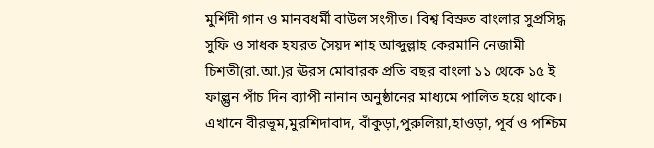মুর্শিদী গান ও মানবধর্মী বাউল সংগীত। বিশ্ব বিস্রুত বাংলার সুপ্রসিদ্ধ সুফি ও সাধক হযরত সৈয়দ শাহ আব্দুল্লাহ কেরমানি নেজামী চিশতী(রা.আ.)র ঊরস মোবারক প্রতি বছর বাংলা ১১ থেকে ১৫ ই ফাল্গুন পাঁচ দিন ব্যাপী নানান অনুষ্ঠানের মাধ্যমে পালিত হয়ে থাকে। এখানে বীরভূম,মুরশিদাবাদ, বাঁকুড়া,পুরুলিয়া,হাওড়া, পূর্ব ও পশ্চিম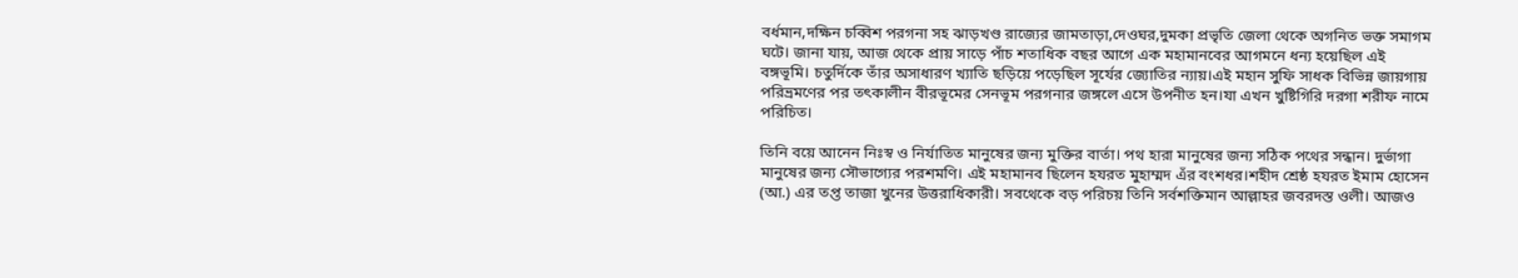বর্ধমান,দক্ষিন চব্বিশ পরগনা সহ ঝাড়খণ্ড রাজ্যের জামতাড়া,দেওঘর,দুমকা প্রভৃতি জেলা থেকে অগনিত ভক্ত সমাগম ঘটে। জানা যায়, আজ থেকে প্রায় সাড়ে পাঁচ শতাধিক বছর আগে এক মহামানবের আগমনে ধন্য হয়েছিল এই বঙ্গভূমি। চতুর্দিকে তাঁর অসাধারণ খ্যাতি ছড়িয়ে পড়েছিল সূর্যের জ্যোতির ন্যায়।এই মহান সুফি সাধক বিভিন্ন জায়গায় পরিভ্রমণের পর তৎকালীন বীরভূমের সেনভূম পরগনার জঙ্গলে এসে উপনীত হন।যা এখন খুষ্টিগিরি দরগা শরীফ নামে পরিচিত।

তিনি বয়ে আনেন নিঃস্ব ও নির্যাতিত মানুষের জন্য মুক্তির বার্তা। পথ হারা মানুষের জন্য সঠিক পথের সন্ধান। দুর্ভাগা মানুষের জন্য সৌভাগ্যের পরশমণি। এই মহামানব ছিলেন হযরত মুহাম্মদ এঁর বংশধর।শহীদ শ্রেষ্ঠ হযরত ইমাম হোসেন (আ.) এর তপ্ত তাজা খুনের উত্তরাধিকারী। সবথেকে বড় পরিচয় তিনি সর্বশক্তিমান আল্লাহর জবরদস্ত ওলী। আজও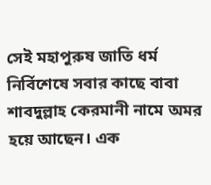সেই মহাপুরুষ জাতি ধর্ম নির্বিশেষে সবার কাছে বাবা শাবদুল্লাহ কেরমানী নামে অমর হয়ে আছেন। এক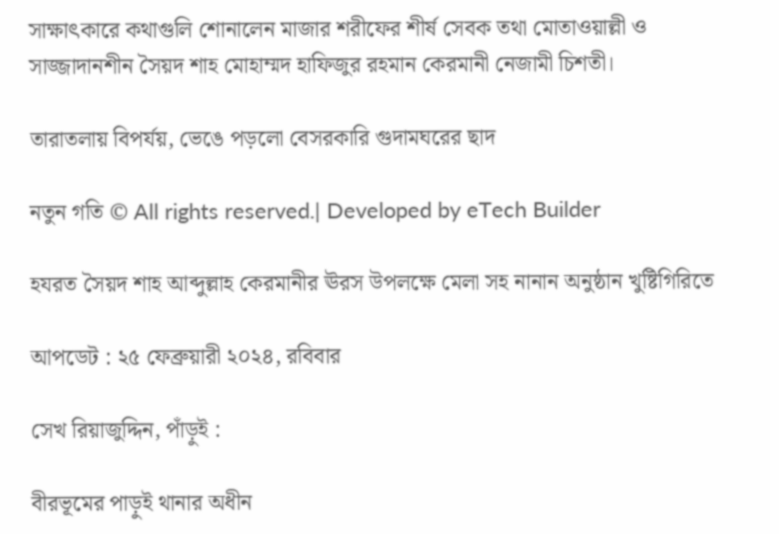সাক্ষাৎকারে কথাগুলি শোনালেন মাজার শরীফের শীর্ষ সেবক তথা মোতাওয়াল্লী ও সাজ্জাদানশীন সৈয়দ শাহ মোহাম্মদ হাফিজুর রহমান কেরমানী নেজামী চিশতী।

তারাতলায় বিপর্যয়, ভেঙে পড়লো বেসরকারি গুদামঘরের ছাদ

নতুন গতি © All rights reserved.| Developed by eTech Builder

হযরত সৈয়দ শাহ আব্দুল্লাহ কেরমানীর ঊরস উপলক্ষে মেলা সহ নানান অনুষ্ঠান খুষ্টিগিরিতে

আপডেট : ২৫ ফেব্রুয়ারী ২০২৪, রবিবার

সেখ রিয়াজুদ্দিন, পাঁড়ুই :

বীরভূমের পাড়ুই থানার অধীন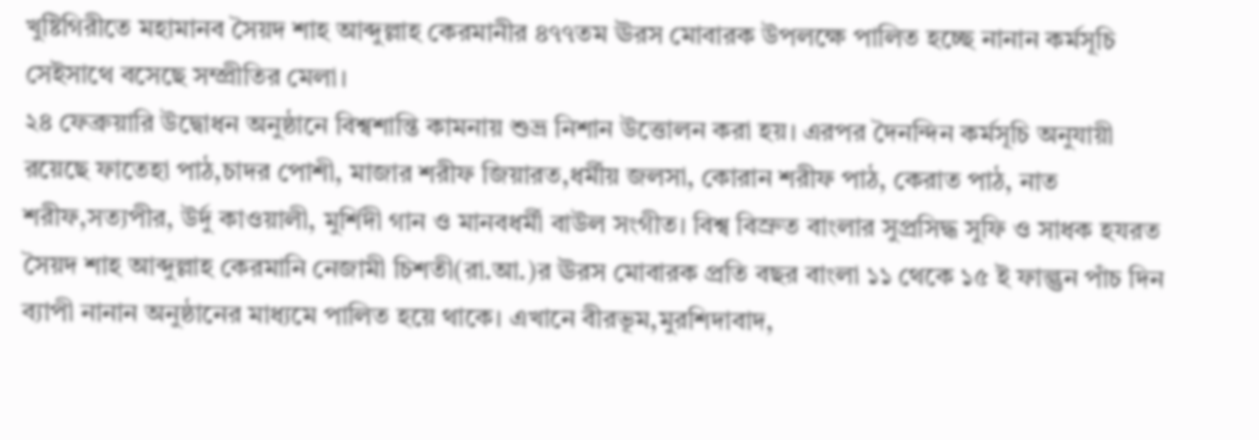খুষ্টিগিরীতে মহামানব সৈয়দ শাহ আব্দুল্লাহ কেরমানীর ৪৭৭তম ঊরস মোবারক উপলক্ষে পালিত হচ্ছে নানান কর্মসূচি সেইসাথে বসেছে সম্প্রীতির মেলা।
২৪ ফেব্রুয়ারি উদ্বোধন অনুষ্ঠানে বিশ্বশান্তি কামনায় শুভ্র নিশান উত্তোলন করা হয়। এরপর দৈনন্দিন কর্মসূচি অনুযায়ী রয়েছে ফাতেহা পাঠ,চাদর পোশী, মাজার শরীফ জিয়ারত,ধর্মীয় জলসা, কোরান শরীফ পাঠ, কেরাত পাঠ, নাত শরীফ,সত্যপীর, উর্দু কাওয়ালী, মুর্শিদী গান ও মানবধর্মী বাউল সংগীত। বিশ্ব বিস্রুত বাংলার সুপ্রসিদ্ধ সুফি ও সাধক হযরত সৈয়দ শাহ আব্দুল্লাহ কেরমানি নেজামী চিশতী(রা.আ.)র ঊরস মোবারক প্রতি বছর বাংলা ১১ থেকে ১৫ ই ফাল্গুন পাঁচ দিন ব্যাপী নানান অনুষ্ঠানের মাধ্যমে পালিত হয়ে থাকে। এখানে বীরভূম,মুরশিদাবাদ,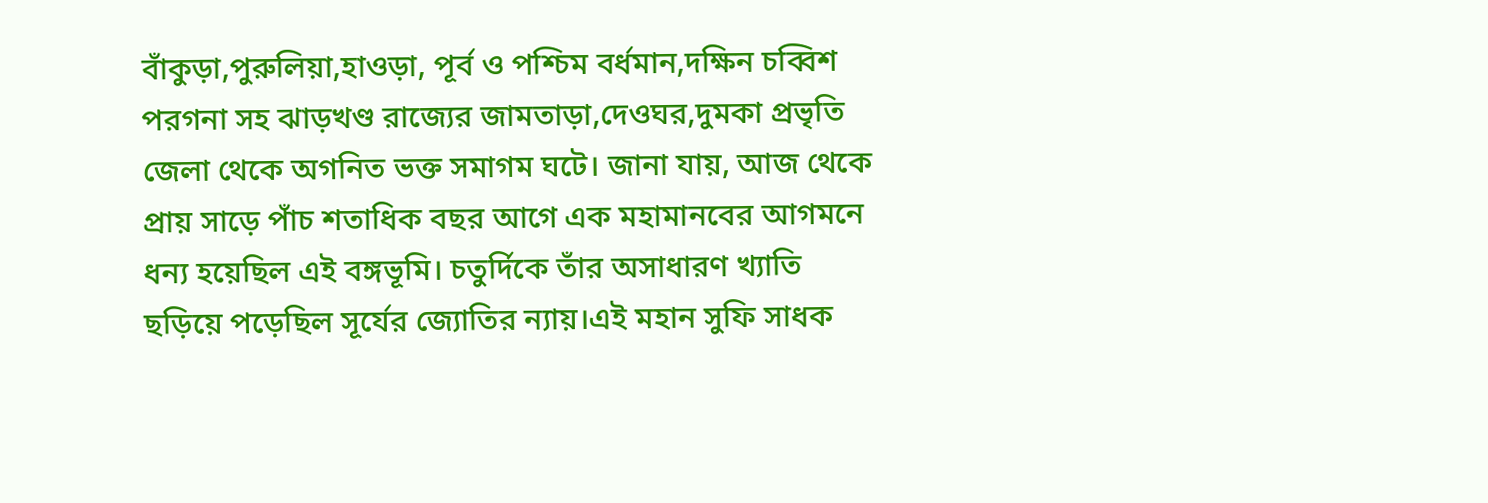বাঁকুড়া,পুরুলিয়া,হাওড়া, পূর্ব ও পশ্চিম বর্ধমান,দক্ষিন চব্বিশ পরগনা সহ ঝাড়খণ্ড রাজ্যের জামতাড়া,দেওঘর,দুমকা প্রভৃতি জেলা থেকে অগনিত ভক্ত সমাগম ঘটে। জানা যায়, আজ থেকে প্রায় সাড়ে পাঁচ শতাধিক বছর আগে এক মহামানবের আগমনে ধন্য হয়েছিল এই বঙ্গভূমি। চতুর্দিকে তাঁর অসাধারণ খ্যাতি ছড়িয়ে পড়েছিল সূর্যের জ্যোতির ন্যায়।এই মহান সুফি সাধক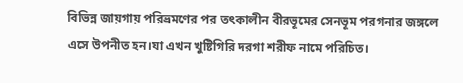বিভিন্ন জায়গায় পরিভ্রমণের পর তৎকালীন বীরভূমের সেনভূম পরগনার জঙ্গলে এসে উপনীত হন।যা এখন খুষ্টিগিরি দরগা শরীফ নামে পরিচিত।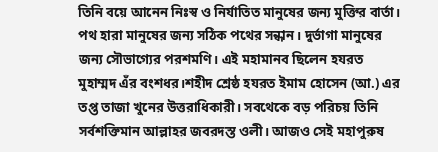তিনি বয়ে আনেন নিঃস্ব ও নির্যাতিত মানুষের জন্য মুক্তির বার্তা। পথ হারা মানুষের জন্য সঠিক পথের সন্ধান। দুর্ভাগা মানুষের জন্য সৌভাগ্যের পরশমণি। এই মহামানব ছিলেন হযরত মুহাম্মদ এঁর বংশধর।শহীদ শ্রেষ্ঠ হযরত ইমাম হোসেন (আ.) এর তপ্ত তাজা খুনের উত্তরাধিকারী। সবথেকে বড় পরিচয় তিনি সর্বশক্তিমান আল্লাহর জবরদস্ত ওলী। আজও সেই মহাপুরুষ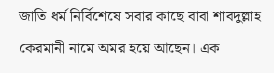জাতি ধর্ম নির্বিশেষে সবার কাছে বাবা শাবদুল্লাহ কেরমানী নামে অমর হয়ে আছেন। এক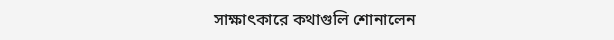সাক্ষাৎকারে কথাগুলি শোনালেন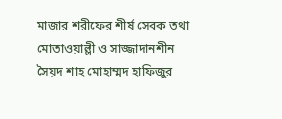মাজার শরীফের শীর্ষ সেবক তথা মোতাওয়াল্লী ও সাজ্জাদানশীন সৈয়দ শাহ মোহাম্মদ হাফিজুর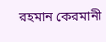রহমান কেরমানী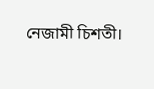নেজামী চিশতী।